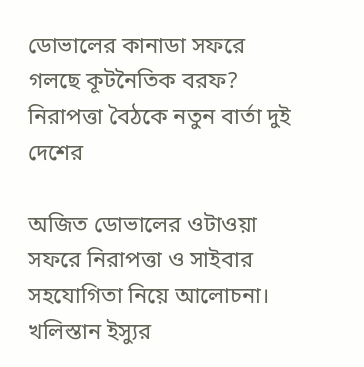ডোভালের কানাডা সফরে গলছে কূটনৈতিক বরফ? নিরাপত্তা বৈঠকে নতুন বার্তা দুই দেশের

অজিত ডোভালের ওটাওয়া সফরে নিরাপত্তা ও সাইবার সহযোগিতা নিয়ে আলোচনা। খলিস্তান ইস্যুর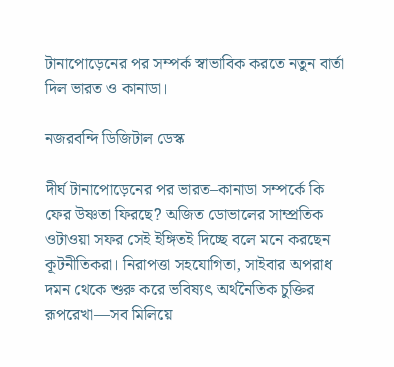টানাপোড়েনের পর সম্পর্ক স্বাভাবিক করতে নতুন বার্তা দিল ভারত ও কানাডা।

নজরবন্দি ডিজিটাল ডেস্ক

দীর্ঘ টানাপোড়েনের পর ভারত–কানাডা সম্পর্কে কি ফের উষ্ণতা ফিরছে? অজিত ডোভালের সাম্প্রতিক ওটাওয়া সফর সেই ইঙ্গিতই দিচ্ছে বলে মনে করছেন কূটনীতিকরা। নিরাপত্তা সহযোগিতা, সাইবার অপরাধ দমন থেকে শুরু করে ভবিষ্যৎ অর্থনৈতিক চুক্তির রূপরেখা—সব মিলিয়ে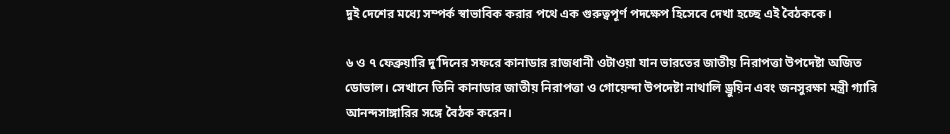দুই দেশের মধ্যে সম্পর্ক স্বাভাবিক করার পথে এক গুরুত্বপূর্ণ পদক্ষেপ হিসেবে দেখা হচ্ছে এই বৈঠককে।

৬ ও ৭ ফেব্রুয়ারি দু’দিনের সফরে কানাডার রাজধানী ওটাওয়া যান ভারতের জাতীয় নিরাপত্তা উপদেষ্টা অজিত ডোভাল। সেখানে তিনি কানাডার জাতীয় নিরাপত্তা ও গোয়েন্দা উপদেষ্টা নাথালি ড্রুয়িন এবং জনসুরক্ষা মন্ত্রী গ্যারি আনন্দসাঙ্গারির সঙ্গে বৈঠক করেন।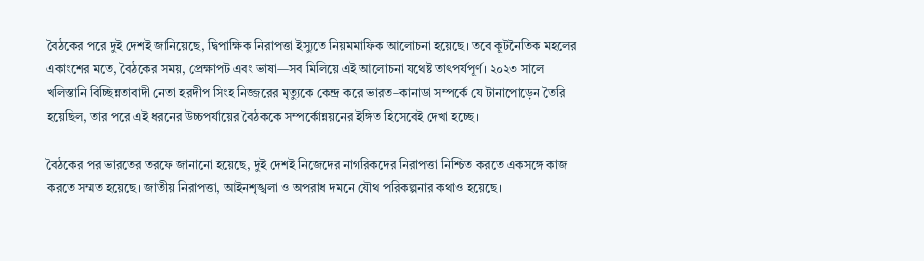বৈঠকের পরে দুই দেশই জানিয়েছে, দ্বিপাক্ষিক নিরাপত্তা ইস্যুতে নিয়মমাফিক আলোচনা হয়েছে। তবে কূটনৈতিক মহলের একাংশের মতে, বৈঠকের সময়, প্রেক্ষাপট এবং ভাষা—সব মিলিয়ে এই আলোচনা যথেষ্ট তাৎপর্যপূর্ণ। ২০২৩ সালে খলিস্তানি বিচ্ছিন্নতাবাদী নেতা হরদীপ সিংহ নিজ্জরের মৃত্যুকে কেন্দ্র করে ভারত–কানাডা সম্পর্কে যে টানাপোড়েন তৈরি হয়েছিল, তার পরে এই ধরনের উচ্চপর্যায়ের বৈঠককে সম্পর্কোন্নয়নের ইঙ্গিত হিসেবেই দেখা হচ্ছে।

বৈঠকের পর ভারতের তরফে জানানো হয়েছে, দুই দেশই নিজেদের নাগরিকদের নিরাপত্তা নিশ্চিত করতে একসঙ্গে কাজ করতে সম্মত হয়েছে। জাতীয় নিরাপত্তা, আইনশৃঙ্খলা ও অপরাধ দমনে যৌথ পরিকল্পনার কথাও হয়েছে।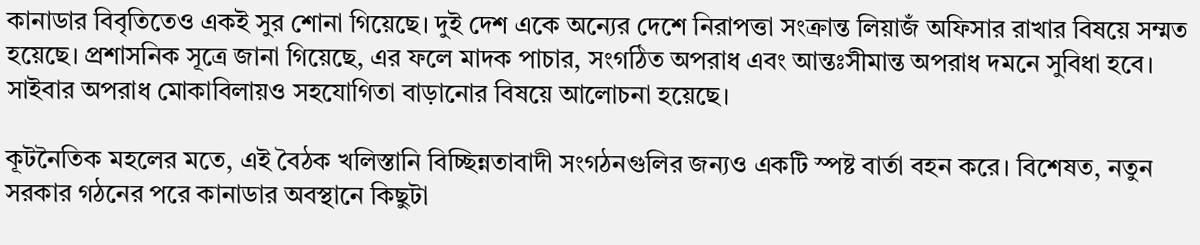কানাডার বিবৃতিতেও একই সুর শোনা গিয়েছে। দুই দেশ একে অন্যের দেশে নিরাপত্তা সংক্রান্ত লিয়াজঁ অফিসার রাখার বিষয়ে সম্মত হয়েছে। প্রশাসনিক সূত্রে জানা গিয়েছে, এর ফলে মাদক পাচার, সংগঠিত অপরাধ এবং আন্তঃসীমান্ত অপরাধ দমনে সুবিধা হবে। সাইবার অপরাধ মোকাবিলায়ও সহযোগিতা বাড়ানোর বিষয়ে আলোচনা হয়েছে।

কূটনৈতিক মহলের মতে, এই বৈঠক খলিস্তানি বিচ্ছিন্নতাবাদী সংগঠনগুলির জন্যও একটি স্পষ্ট বার্তা বহন করে। বিশেষত, নতুন সরকার গঠনের পরে কানাডার অবস্থানে কিছুটা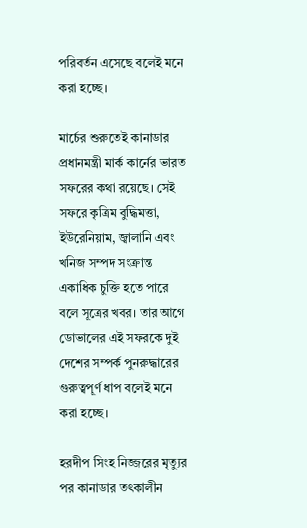পরিবর্তন এসেছে বলেই মনে করা হচ্ছে।

মার্চের শুরুতেই কানাডার প্রধানমন্ত্রী মার্ক কার্নের ভারত সফরের কথা রয়েছে। সেই সফরে কৃত্রিম বুদ্ধিমত্তা, ইউরেনিয়াম, জ্বালানি এবং খনিজ সম্পদ সংক্রান্ত একাধিক চুক্তি হতে পারে বলে সূত্রের খবর। তার আগে ডোভালের এই সফরকে দুই দেশের সম্পর্ক পুনরুদ্ধারের গুরুত্বপূর্ণ ধাপ বলেই মনে করা হচ্ছে।

হরদীপ সিংহ নিজ্জরের মৃত্যুর পর কানাডার তৎকালীন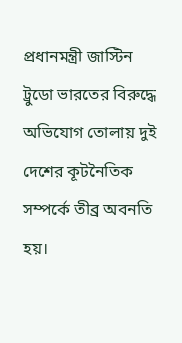প্রধানমন্ত্রী জাস্টিন ট্রুডো ভারতের বিরুদ্ধে অভিযোগ তোলায় দুই দেশের কূটনৈতিক সম্পর্কে তীব্র অবনতি হয়।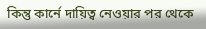কিন্তু কার্নে দায়িত্ব নেওয়ার পর থেকে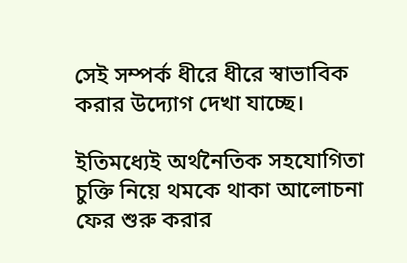সেই সম্পর্ক ধীরে ধীরে স্বাভাবিক করার উদ্যোগ দেখা যাচ্ছে।

ইতিমধ্যেই অর্থনৈতিক সহযোগিতা চুক্তি নিয়ে থমকে থাকা আলোচনা ফের শুরু করার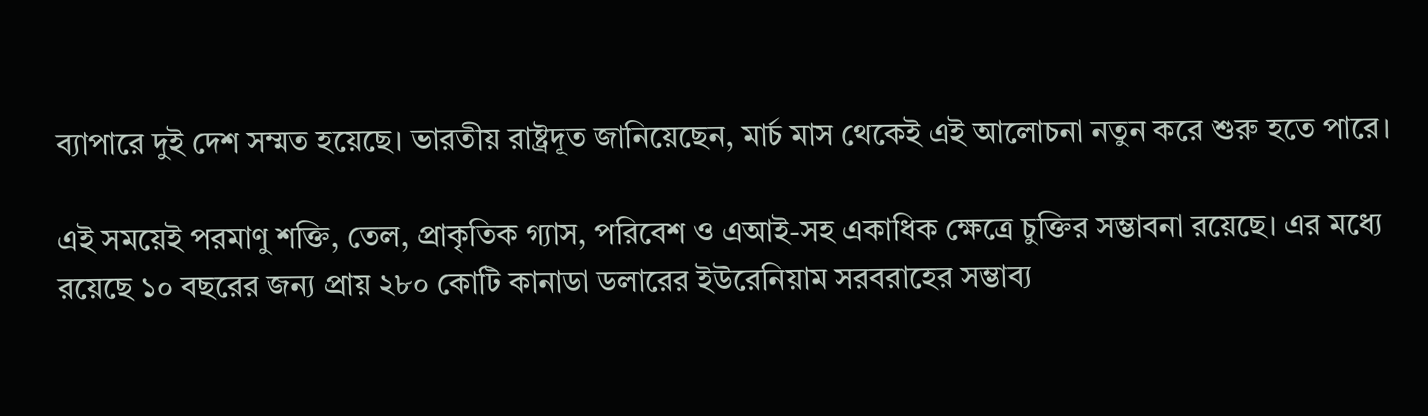ব্যাপারে দুই দেশ সম্মত হয়েছে। ভারতীয় রাষ্ট্রদূত জানিয়েছেন, মার্চ মাস থেকেই এই আলোচনা নতুন করে শুরু হতে পারে।

এই সময়েই পরমাণু শক্তি, তেল, প্রাকৃতিক গ্যাস, পরিবেশ ও এআই-সহ একাধিক ক্ষেত্রে চুক্তির সম্ভাবনা রয়েছে। এর মধ্যে রয়েছে ১০ বছরের জন্য প্রায় ২৮০ কোটি কানাডা ডলারের ইউরেনিয়াম সরবরাহের সম্ভাব্য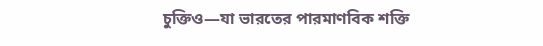চুক্তিও—যা ভারতের পারমাণবিক শক্তি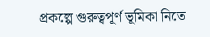প্রকল্পে গুরুত্বপূর্ণ ভূমিকা নিতে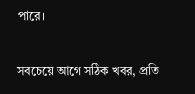পারে।

সবচেয়ে আগে সঠিক খবর, প্রতি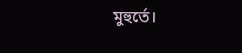মুহুর্তে।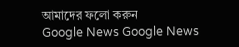আমাদের ফলো করুন
Google News Google News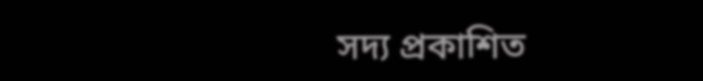সদ্য প্রকাশিত